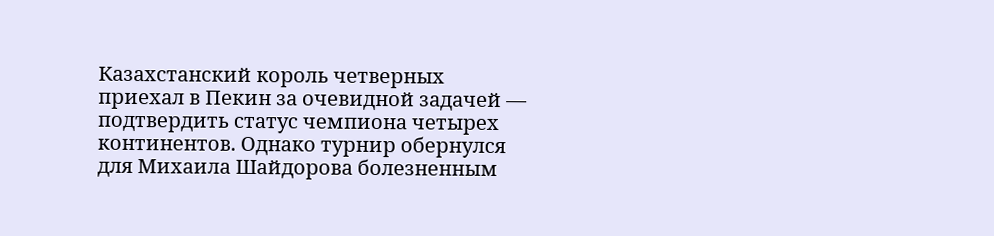Казахстанский король четверных приехал в Пекин за очевидной задачей — подтвердить статус чемпиона четырех континентов. Однако турнир обернулся для Михаила Шайдорова болезненным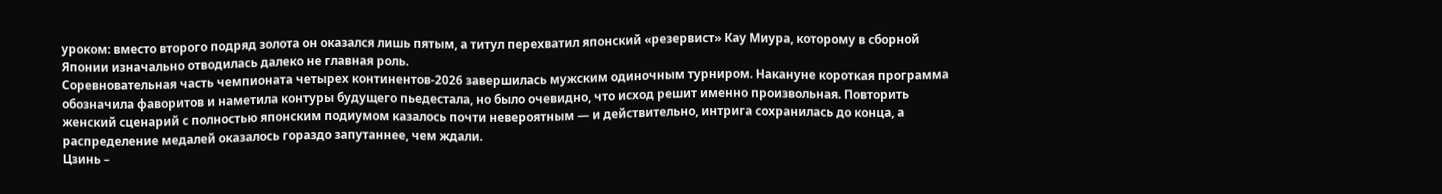уроком: вместо второго подряд золота он оказался лишь пятым, а титул перехватил японский «резервист» Кау Миура, которому в сборной Японии изначально отводилась далеко не главная роль.
Соревновательная часть чемпионата четырех континентов‑2026 завершилась мужским одиночным турниром. Накануне короткая программа обозначила фаворитов и наметила контуры будущего пьедестала, но было очевидно, что исход решит именно произвольная. Повторить женский сценарий с полностью японским подиумом казалось почти невероятным — и действительно, интрига сохранилась до конца, а распределение медалей оказалось гораздо запутаннее, чем ждали.
Цзинь –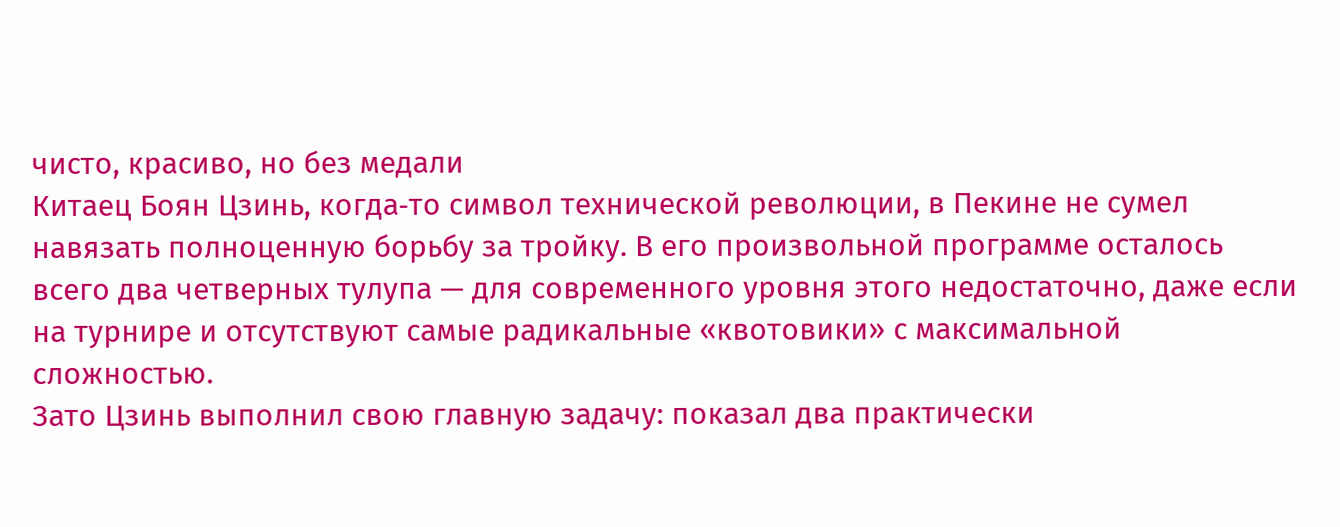чисто, красиво, но без медали
Китаец Боян Цзинь, когда‑то символ технической революции, в Пекине не сумел навязать полноценную борьбу за тройку. В его произвольной программе осталось всего два четверных тулупа — для современного уровня этого недостаточно, даже если на турнире и отсутствуют самые радикальные «квотовики» с максимальной сложностью.
Зато Цзинь выполнил свою главную задачу: показал два практически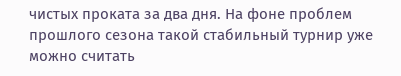чистых проката за два дня. На фоне проблем прошлого сезона такой стабильный турнир уже можно считать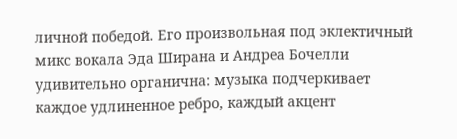личной победой. Его произвольная под эклектичный микс вокала Эда Ширана и Андреа Бочелли удивительно органична: музыка подчеркивает каждое удлиненное ребро, каждый акцент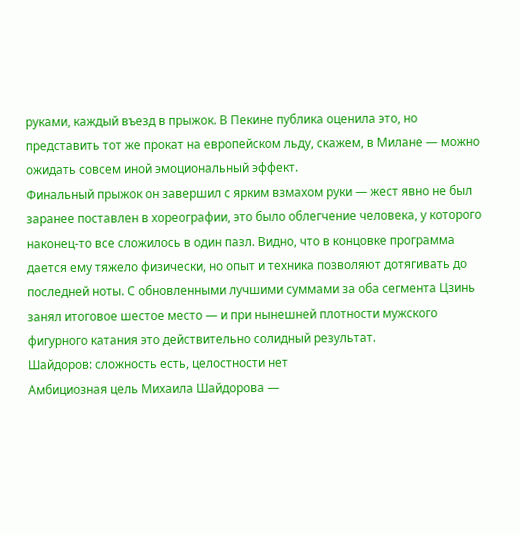руками, каждый въезд в прыжок. В Пекине публика оценила это, но представить тот же прокат на европейском льду, скажем, в Милане — можно ожидать совсем иной эмоциональный эффект.
Финальный прыжок он завершил с ярким взмахом руки — жест явно не был заранее поставлен в хореографии, это было облегчение человека, у которого наконец‑то все сложилось в один пазл. Видно, что в концовке программа дается ему тяжело физически, но опыт и техника позволяют дотягивать до последней ноты. С обновленными лучшими суммами за оба сегмента Цзинь занял итоговое шестое место — и при нынешней плотности мужского фигурного катания это действительно солидный результат.
Шайдоров: сложность есть, целостности нет
Амбициозная цель Михаила Шайдорова —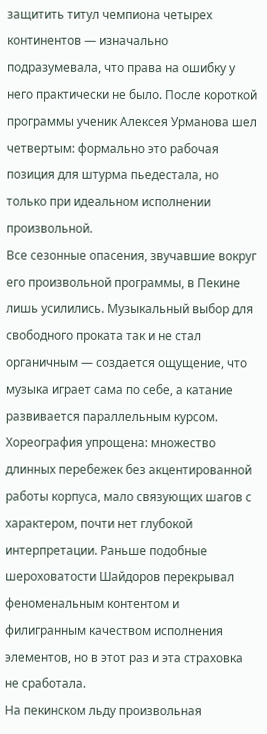защитить титул чемпиона четырех континентов — изначально подразумевала, что права на ошибку у него практически не было. После короткой программы ученик Алексея Урманова шел четвертым: формально это рабочая позиция для штурма пьедестала, но только при идеальном исполнении произвольной.
Все сезонные опасения, звучавшие вокруг его произвольной программы, в Пекине лишь усилились. Музыкальный выбор для свободного проката так и не стал органичным — создается ощущение, что музыка играет сама по себе, а катание развивается параллельным курсом. Хореография упрощена: множество длинных перебежек без акцентированной работы корпуса, мало связующих шагов с характером, почти нет глубокой интерпретации. Раньше подобные шероховатости Шайдоров перекрывал феноменальным контентом и филигранным качеством исполнения элементов, но в этот раз и эта страховка не сработала.
На пекинском льду произвольная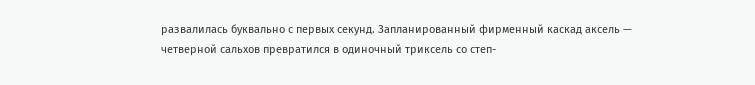развалилась буквально с первых секунд. Запланированный фирменный каскад аксель — четверной сальхов превратился в одиночный триксель со степ-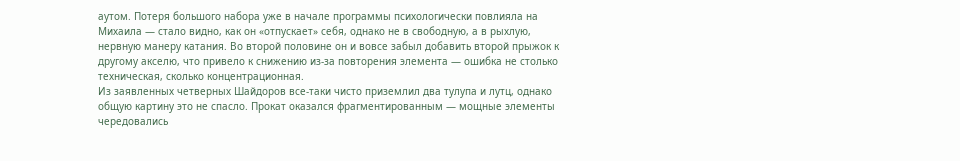аутом. Потеря большого набора уже в начале программы психологически повлияла на Михаила — стало видно, как он «отпускает» себя, однако не в свободную, а в рыхлую, нервную манеру катания. Во второй половине он и вовсе забыл добавить второй прыжок к другому акселю, что привело к снижению из‑за повторения элемента — ошибка не столько техническая, сколько концентрационная.
Из заявленных четверных Шайдоров все‑таки чисто приземлил два тулупа и лутц, однако общую картину это не спасло. Прокат оказался фрагментированным — мощные элементы чередовались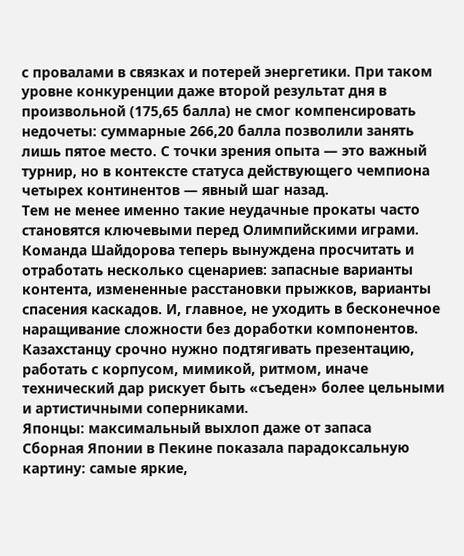с провалами в связках и потерей энергетики. При таком уровне конкуренции даже второй результат дня в произвольной (175,65 балла) не смог компенсировать недочеты: суммарные 266,20 балла позволили занять лишь пятое место. С точки зрения опыта — это важный турнир, но в контексте статуса действующего чемпиона четырех континентов — явный шаг назад.
Тем не менее именно такие неудачные прокаты часто становятся ключевыми перед Олимпийскими играми. Команда Шайдорова теперь вынуждена просчитать и отработать несколько сценариев: запасные варианты контента, измененные расстановки прыжков, варианты спасения каскадов. И, главное, не уходить в бесконечное наращивание сложности без доработки компонентов. Казахстанцу срочно нужно подтягивать презентацию, работать с корпусом, мимикой, ритмом, иначе технический дар рискует быть «съеден» более цельными и артистичными соперниками.
Японцы: максимальный выхлоп даже от запаса
Сборная Японии в Пекине показала парадоксальную картину: самые яркие,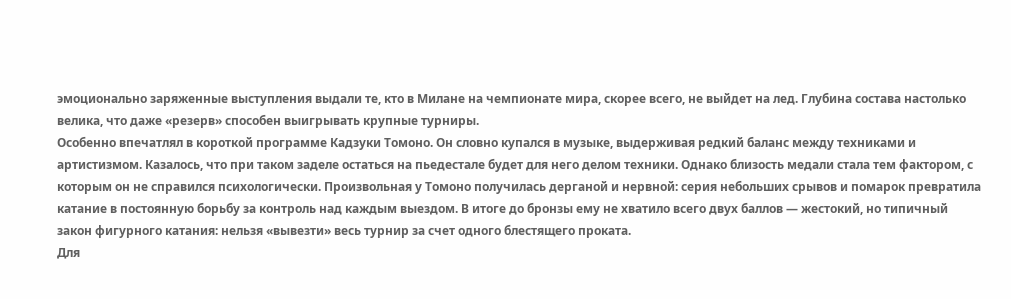эмоционально заряженные выступления выдали те, кто в Милане на чемпионате мира, скорее всего, не выйдет на лед. Глубина состава настолько велика, что даже «резерв» способен выигрывать крупные турниры.
Особенно впечатлял в короткой программе Кадзуки Томоно. Он словно купался в музыке, выдерживая редкий баланс между техниками и артистизмом. Казалось, что при таком заделе остаться на пьедестале будет для него делом техники. Однако близость медали стала тем фактором, с которым он не справился психологически. Произвольная у Томоно получилась дерганой и нервной: серия небольших срывов и помарок превратила катание в постоянную борьбу за контроль над каждым выездом. В итоге до бронзы ему не хватило всего двух баллов — жестокий, но типичный закон фигурного катания: нельзя «вывезти» весь турнир за счет одного блестящего проката.
Для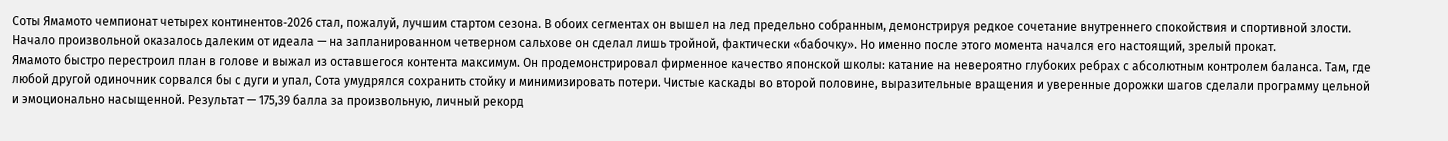Соты Ямамото чемпионат четырех континентов‑2026 стал, пожалуй, лучшим стартом сезона. В обоих сегментах он вышел на лед предельно собранным, демонстрируя редкое сочетание внутреннего спокойствия и спортивной злости. Начало произвольной оказалось далеким от идеала — на запланированном четверном сальхове он сделал лишь тройной, фактически «бабочку». Но именно после этого момента начался его настоящий, зрелый прокат.
Ямамото быстро перестроил план в голове и выжал из оставшегося контента максимум. Он продемонстрировал фирменное качество японской школы: катание на невероятно глубоких ребрах с абсолютным контролем баланса. Там, где любой другой одиночник сорвался бы с дуги и упал, Сота умудрялся сохранить стойку и минимизировать потери. Чистые каскады во второй половине, выразительные вращения и уверенные дорожки шагов сделали программу цельной и эмоционально насыщенной. Результат — 175,39 балла за произвольную, личный рекорд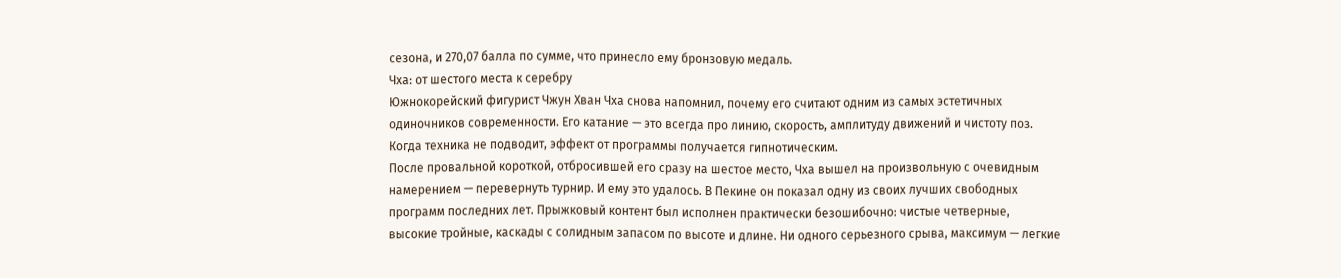сезона, и 270,07 балла по сумме, что принесло ему бронзовую медаль.
Чха: от шестого места к серебру
Южнокорейский фигурист Чжун Хван Чха снова напомнил, почему его считают одним из самых эстетичных одиночников современности. Его катание — это всегда про линию, скорость, амплитуду движений и чистоту поз. Когда техника не подводит, эффект от программы получается гипнотическим.
После провальной короткой, отбросившей его сразу на шестое место, Чха вышел на произвольную с очевидным намерением — перевернуть турнир. И ему это удалось. В Пекине он показал одну из своих лучших свободных программ последних лет. Прыжковый контент был исполнен практически безошибочно: чистые четверные, высокие тройные, каскады с солидным запасом по высоте и длине. Ни одного серьезного срыва, максимум — легкие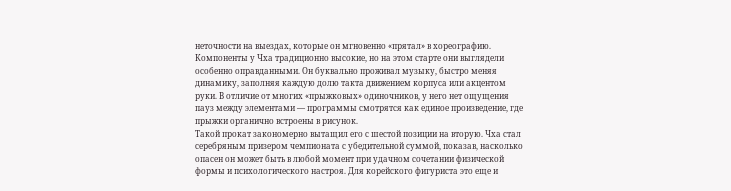неточности на выездах, которые он мгновенно «прятал» в хореографию.
Компоненты у Чха традиционно высокие, но на этом старте они выглядели особенно оправданными. Он буквально проживал музыку, быстро меняя динамику, заполняя каждую долю такта движением корпуса или акцентом руки. В отличие от многих «прыжковых» одиночников, у него нет ощущения пауз между элементами — программы смотрятся как единое произведение, где прыжки органично встроены в рисунок.
Такой прокат закономерно вытащил его с шестой позиции на вторую. Чха стал серебряным призером чемпионата с убедительной суммой, показав, насколько опасен он может быть в любой момент при удачном сочетании физической формы и психологического настроя. Для корейского фигуриста это еще и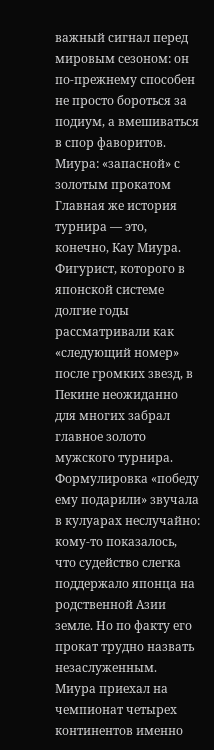важный сигнал перед мировым сезоном: он по‑прежнему способен не просто бороться за подиум, а вмешиваться в спор фаворитов.
Миура: «запасной» с золотым прокатом
Главная же история турнира — это, конечно, Кау Миура. Фигурист, которого в японской системе долгие годы рассматривали как «следующий номер» после громких звезд, в Пекине неожиданно для многих забрал главное золото мужского турнира. Формулировка «победу ему подарили» звучала в кулуарах неслучайно: кому‑то показалось, что судейство слегка поддержало японца на родственной Азии земле. Но по факту его прокат трудно назвать незаслуженным.
Миура приехал на чемпионат четырех континентов именно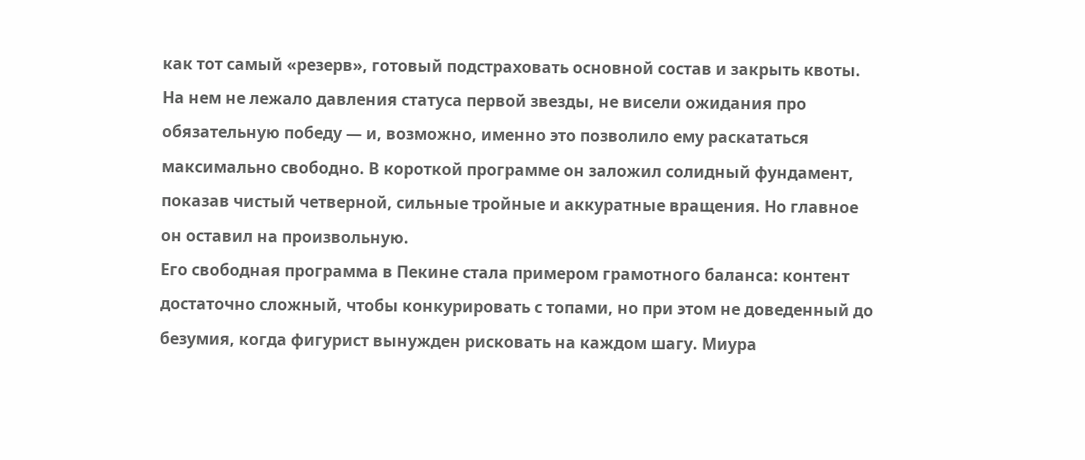как тот самый «резерв», готовый подстраховать основной состав и закрыть квоты. На нем не лежало давления статуса первой звезды, не висели ожидания про обязательную победу — и, возможно, именно это позволило ему раскататься максимально свободно. В короткой программе он заложил солидный фундамент, показав чистый четверной, сильные тройные и аккуратные вращения. Но главное он оставил на произвольную.
Его свободная программа в Пекине стала примером грамотного баланса: контент достаточно сложный, чтобы конкурировать с топами, но при этом не доведенный до безумия, когда фигурист вынужден рисковать на каждом шагу. Миура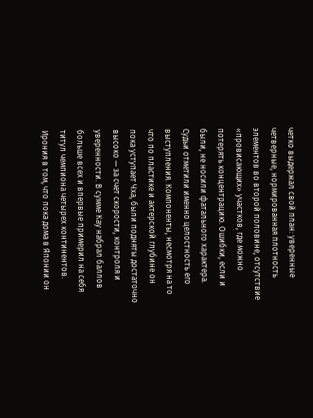четко выдержал свой план: уверенные четверные, нормированная плотность элементов во второй половине, отсутствие «провисающих» участков, где можно потерять концентрацию. Ошибки, если и были, не носили фатального характера.
Судьи отметили именно целостность его выступления. Компоненты, несмотря на то что по пластике и актерской глубине он пока уступает Чха, были подняты достаточно высоко — за счет скорости, контроля и уверенности. В сумме Кау набрал баллов больше всех и впервые примерил на себя титул чемпиона четырех континентов. Ирония в том, что пока дома в Японии он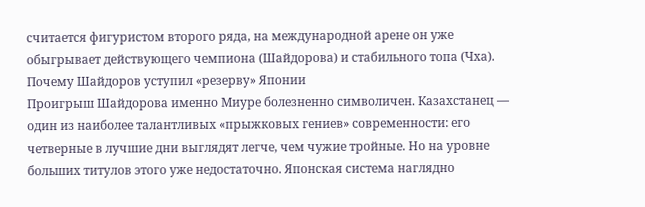считается фигуристом второго ряда, на международной арене он уже обыгрывает действующего чемпиона (Шайдорова) и стабильного топа (Чха).
Почему Шайдоров уступил «резерву» Японии
Проигрыш Шайдорова именно Миуре болезненно символичен. Казахстанец — один из наиболее талантливых «прыжковых гениев» современности: его четверные в лучшие дни выглядят легче, чем чужие тройные. Но на уровне больших титулов этого уже недостаточно. Японская система наглядно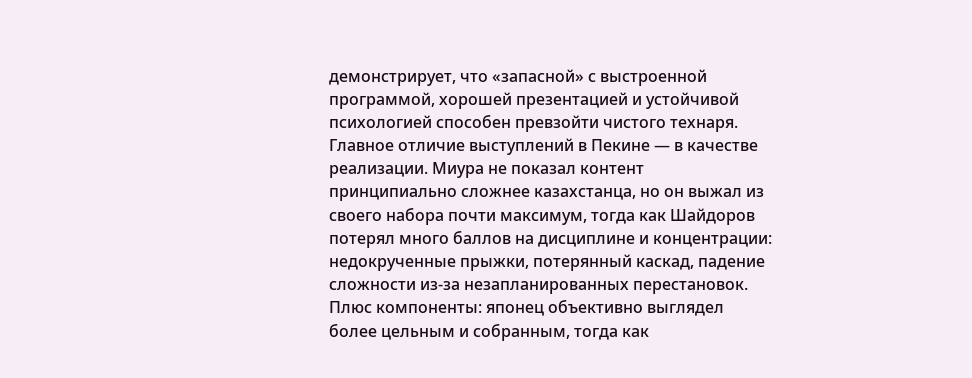демонстрирует, что «запасной» с выстроенной программой, хорошей презентацией и устойчивой психологией способен превзойти чистого технаря.
Главное отличие выступлений в Пекине — в качестве реализации. Миура не показал контент принципиально сложнее казахстанца, но он выжал из своего набора почти максимум, тогда как Шайдоров потерял много баллов на дисциплине и концентрации: недокрученные прыжки, потерянный каскад, падение сложности из‑за незапланированных перестановок. Плюс компоненты: японец объективно выглядел более цельным и собранным, тогда как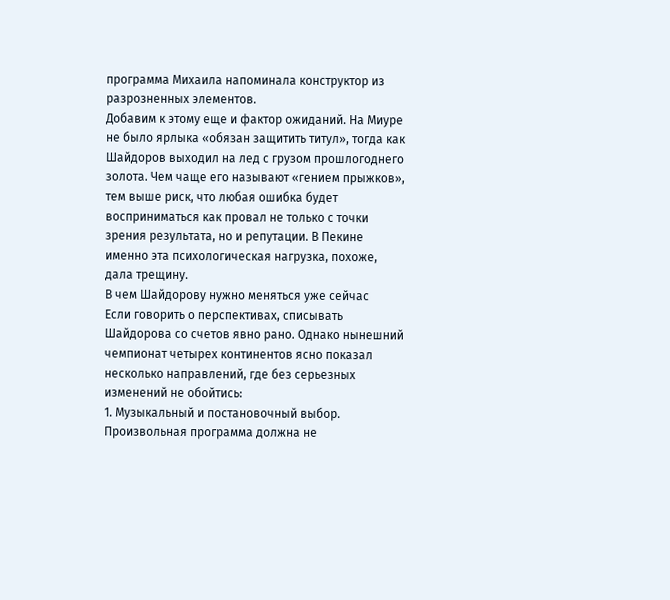программа Михаила напоминала конструктор из разрозненных элементов.
Добавим к этому еще и фактор ожиданий. На Миуре не было ярлыка «обязан защитить титул», тогда как Шайдоров выходил на лед с грузом прошлогоднего золота. Чем чаще его называют «гением прыжков», тем выше риск, что любая ошибка будет восприниматься как провал не только с точки зрения результата, но и репутации. В Пекине именно эта психологическая нагрузка, похоже, дала трещину.
В чем Шайдорову нужно меняться уже сейчас
Если говорить о перспективах, списывать Шайдорова со счетов явно рано. Однако нынешний чемпионат четырех континентов ясно показал несколько направлений, где без серьезных изменений не обойтись:
1. Музыкальный и постановочный выбор. Произвольная программа должна не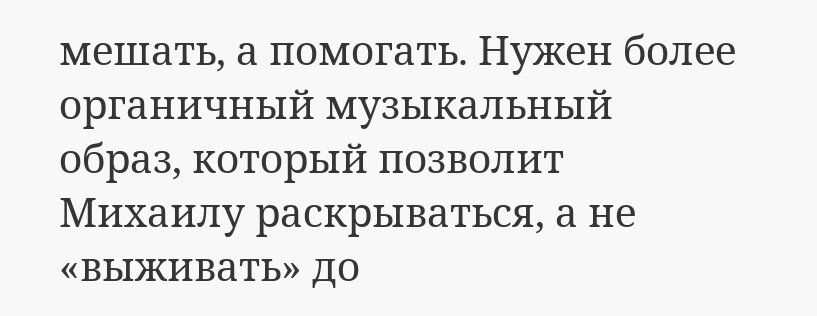мешать, а помогать. Нужен более органичный музыкальный образ, который позволит Михаилу раскрываться, а не «выживать» до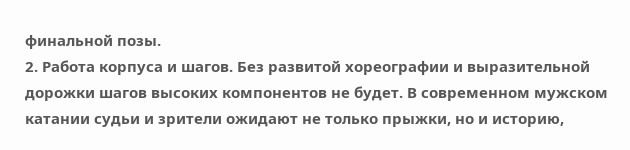финальной позы.
2. Работа корпуса и шагов. Без развитой хореографии и выразительной дорожки шагов высоких компонентов не будет. В современном мужском катании судьи и зрители ожидают не только прыжки, но и историю,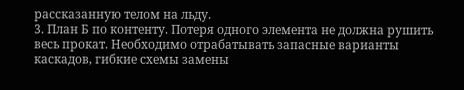рассказанную телом на льду.
3. План Б по контенту. Потеря одного элемента не должна рушить весь прокат. Необходимо отрабатывать запасные варианты каскадов, гибкие схемы замены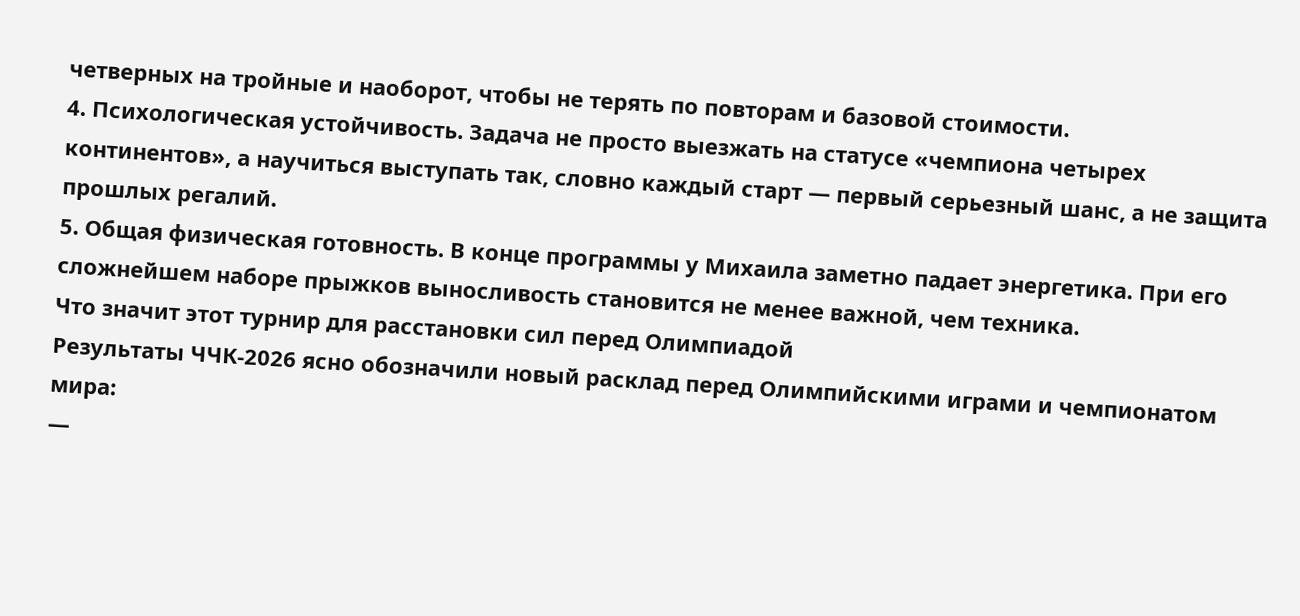четверных на тройные и наоборот, чтобы не терять по повторам и базовой стоимости.
4. Психологическая устойчивость. Задача не просто выезжать на статусе «чемпиона четырех континентов», а научиться выступать так, словно каждый старт — первый серьезный шанс, а не защита прошлых регалий.
5. Общая физическая готовность. В конце программы у Михаила заметно падает энергетика. При его сложнейшем наборе прыжков выносливость становится не менее важной, чем техника.
Что значит этот турнир для расстановки сил перед Олимпиадой
Результаты ЧЧК‑2026 ясно обозначили новый расклад перед Олимпийскими играми и чемпионатом мира:
—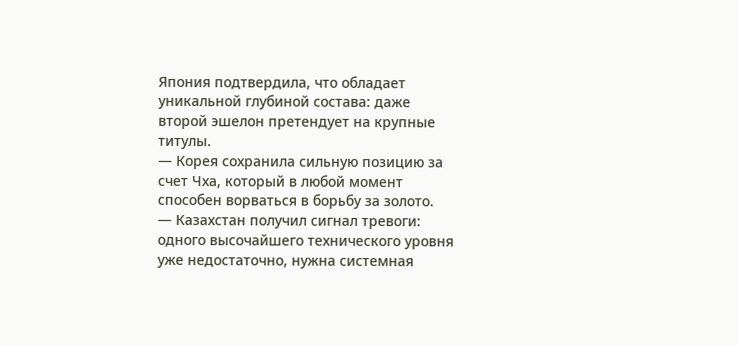Япония подтвердила, что обладает уникальной глубиной состава: даже второй эшелон претендует на крупные титулы.
— Корея сохранила сильную позицию за счет Чха, который в любой момент способен ворваться в борьбу за золото.
— Казахстан получил сигнал тревоги: одного высочайшего технического уровня уже недостаточно, нужна системная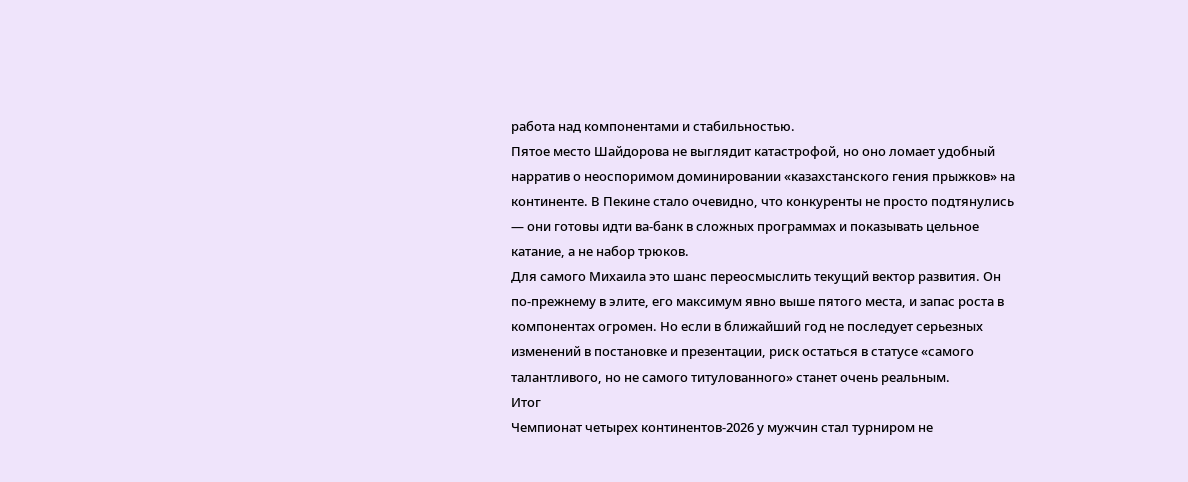работа над компонентами и стабильностью.
Пятое место Шайдорова не выглядит катастрофой, но оно ломает удобный нарратив о неоспоримом доминировании «казахстанского гения прыжков» на континенте. В Пекине стало очевидно, что конкуренты не просто подтянулись — они готовы идти ва-банк в сложных программах и показывать цельное катание, а не набор трюков.
Для самого Михаила это шанс переосмыслить текущий вектор развития. Он по‑прежнему в элите, его максимум явно выше пятого места, и запас роста в компонентах огромен. Но если в ближайший год не последует серьезных изменений в постановке и презентации, риск остаться в статусе «самого талантливого, но не самого титулованного» станет очень реальным.
Итог
Чемпионат четырех континентов‑2026 у мужчин стал турниром не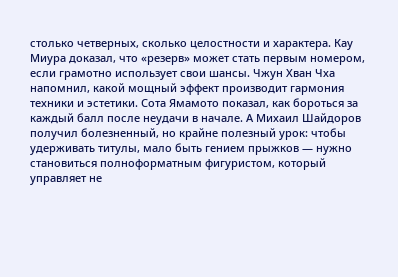столько четверных, сколько целостности и характера. Кау Миура доказал, что «резерв» может стать первым номером, если грамотно использует свои шансы. Чжун Хван Чха напомнил, какой мощный эффект производит гармония техники и эстетики. Сота Ямамото показал, как бороться за каждый балл после неудачи в начале. А Михаил Шайдоров получил болезненный, но крайне полезный урок: чтобы удерживать титулы, мало быть гением прыжков — нужно становиться полноформатным фигуристом, который управляет не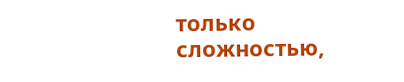только сложностью,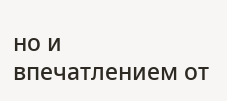но и впечатлением от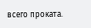всего проката.